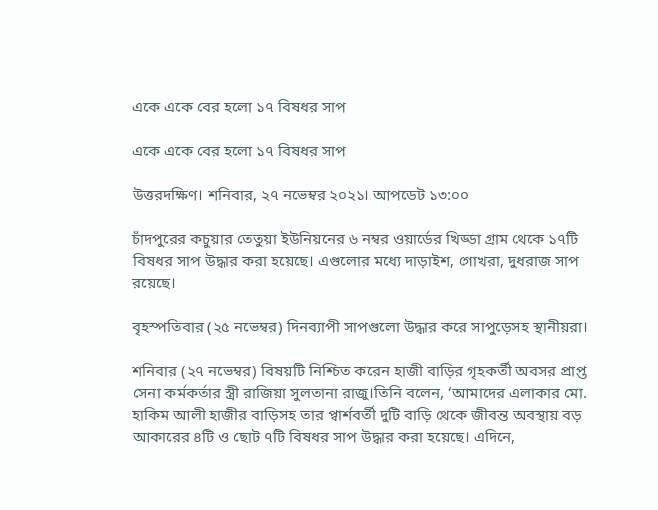একে একে বের হলো ১৭ বিষধর সাপ

একে একে বের হলো ১৭ বিষধর সাপ

উত্তরদক্ষিণ। শনিবার, ২৭ নভেম্বর ২০২১। আপডেট ১৩:০০

চাঁদপুরের কচুয়ার তেতুয়া ইউনিয়নের ৬ নম্বর ওয়ার্ডের খিড্ডা গ্রাম থেকে ১৭টি বিষধর সাপ উদ্ধার করা হয়েছে। এগুলোর মধ্যে দাড়াইশ, গোখরা, দুধরাজ সাপ রয়েছে।

বৃহস্পতিবার (২৫ নভেম্বর) দিনব্যাপী সাপগুলো উদ্ধার করে সাপুড়েসহ স্থানীয়রা।

শনিবার (২৭ নভেম্বর) বিষয়টি নিশ্চিত করেন হাজী বাড়ির গৃহকর্তী অবসর প্রাপ্ত সেনা কর্মকর্তার স্ত্রী রাজিয়া সুলতানা রাজু।তিনি বলেন, ‘আমাদের এলাকার মো. হাকিম আলী হাজীর বাড়িসহ তার প্বার্শবর্তী দুটি বাড়ি থেকে জীবন্ত অবস্থায় বড় আকারের ৪টি ও ছোট ৭টি বিষধর সাপ উদ্ধার করা হয়েছে। এদিনে,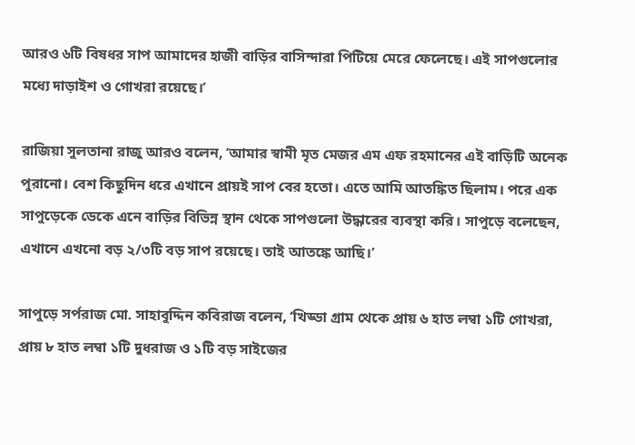আরও ৬টি বিষধর সাপ আমাদের হাজী বাড়ির বাসিন্দারা পিটিয়ে মেরে ফেলেছে। এই সাপগুলোর মধ্যে দাড়াইশ ও গোখরা রয়েছে।’

রাজিয়া সুলতানা রাজু আরও বলেন, ‘আমার স্বামী মৃত মেজর এম এফ রহমানের এই বাড়িটি অনেক পুরানো। বেশ কিছুদিন ধরে এখানে প্রায়ই সাপ বের হতো। এতে আমি আতঙ্কিত ছিলাম। পরে এক সাপুড়েকে ডেকে এনে বাড়ির বিভিন্ন স্থান থেকে সাপগুলো উদ্ধারের ব্যবস্থা করি। সাপুড়ে বলেছেন, এখানে এখনো বড় ২/৩টি বড় সাপ রয়েছে। তাই আতঙ্কে আছি।’

সাপুড়ে সর্পরাজ মো. সাহাবুদ্দিন কবিরাজ বলেন, ‘খিড্ডা গ্রাম থেকে প্রায় ৬ হাত লম্বা ১টি গোখরা, প্রায় ৮ হাত লম্বা ১টি দুধরাজ ও ১টি বড় সাইজের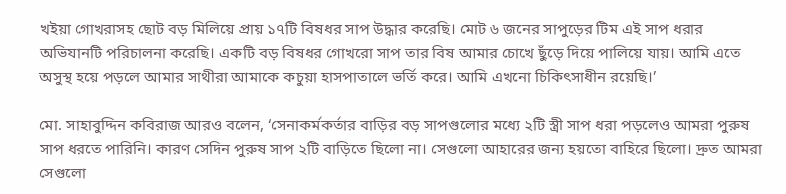খইয়া গোখরাসহ ছোট বড় মিলিয়ে প্রায় ১৭টি বিষধর সাপ উদ্ধার করেছি। মোট ৬ জনের সাপুড়ের টিম এই সাপ ধরার অভিযানটি পরিচালনা করেছি। একটি বড় বিষধর গোখরো সাপ তার বিষ আমার চোখে ছুঁড়ে দিয়ে পালিয়ে যায়। আমি এতে অসুস্থ হয়ে পড়লে আমার সাথীরা আমাকে কচুয়া হাসপাতালে ভর্তি করে। আমি এখনো চিকিৎসাধীন রয়েছি।’

মো. সাহাবুদ্দিন কবিরাজ আরও বলেন, ‘সেনাকর্মকর্তার বাড়ির বড় সাপগুলোর মধ্যে ২টি স্ত্রী সাপ ধরা পড়লেও আমরা পুরুষ সাপ ধরতে পারিনি। কারণ সেদিন পুরুষ সাপ ২টি বাড়িতে ছিলো না। সেগুলো আহারের জন্য হয়তো বাহিরে ছিলো। দ্রুত আমরা সেগুলো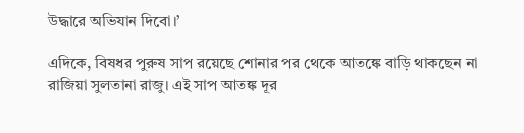উদ্ধারে অভিযান দিবো।’

এদিকে, বিষধর পুরুষ সাপ রয়েছে শোনার পর থেকে আতঙ্কে বাড়ি থাকছেন না রাজিয়া সুলতানা রাজু। এই সাপ আতঙ্ক দূর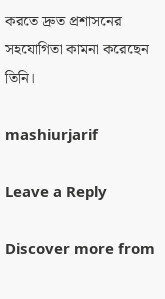করতে দ্রুত প্রশাসনের সহযোগিতা কামনা করেছেন তিনি।

mashiurjarif

Leave a Reply

Discover more from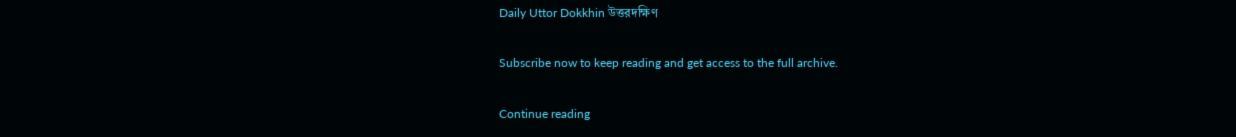Daily Uttor Dokkhin উত্তরদক্ষিণ

Subscribe now to keep reading and get access to the full archive.

Continue reading